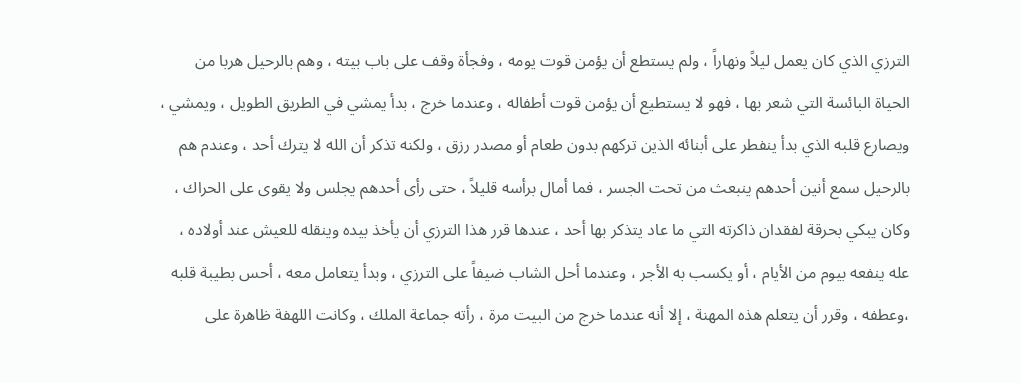الترزي الذي كان يعمل ليلاً ونهاراً ، ولم يستطع أن يؤمن قوت يومه ، وفجأة وقف على باب بيته ، وهم بالرحيل هربا من الحياة البائسة التي شعر بها ، فهو لا يستطيع أن يؤمن قوت أطفاله ، وعندما خرج ، بدأ يمشي في الطريق الطويل ، ويمشي ، ويصارع قلبه الذي بدأ ينفطر على أبنائه الذين تركهم بدون طعام أو مصدر رزق ، ولكنه تذكر أن الله لا يترك أحد ، وعندم هم بالرحيل سمع أنين أحدهم ينبعث من تحت الجسر ، فما أمال برأسه قليلاً ، حتى رأى أحدهم يجلس ولا يقوى على الحراك ، وكان يبكي بحرقة لفقدان ذاكرته التي ما عاد يتذكر بها أحد ، عندها قرر هذا الترزي أن يأخذ بيده وينقله للعيش عند أولاده ، عله ينفعه بيوم من الأيام ، أو يكسب به الأجر ، وعندما أحل الشاب ضيفاً على الترزي ، وبدأ يتعامل معه ، أحس بطيبة قلبه ،وعطفه ، وقرر أن يتعلم هذه المهنة ، إلا أنه عندما خرج من البيت مرة ، رأته جماعة الملك ، وكانت اللهفة ظاهرة على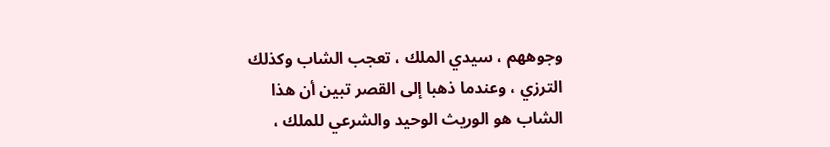وجوههم ، سيدي الملك ، تعجب الشاب وكذلك الترزي ، وعندما ذهبا إلى القصر تبين أن هذا الشاب هو الوريث الوحيد والشرعي للملك ،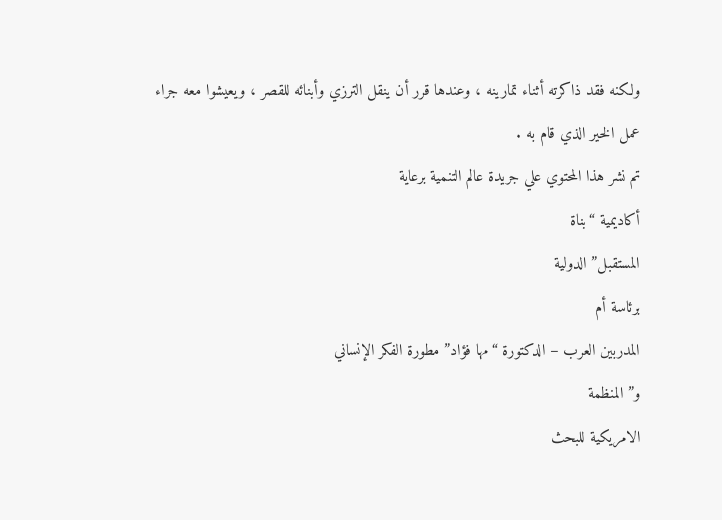ولكنه فقد ذاكرته أثناء تمارينه ، وعندها قرر أن ينقل الترزي وأبنائه للقصر ، ويعيشوا معه جراء عمل الخير الذي قام به .
تم نشر هذا المحتوي علي جريدة عالم التنمية برعاية
أكاديمية “بناة
المستقبل” الدولية
برئاسة أم
المدربين العرب – الدكتورة “مها فؤاد” مطورة الفكر الإنساني
و” المنظمة
الامريكية للبحث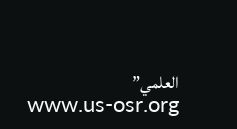العلمي”
www.us-osr.org